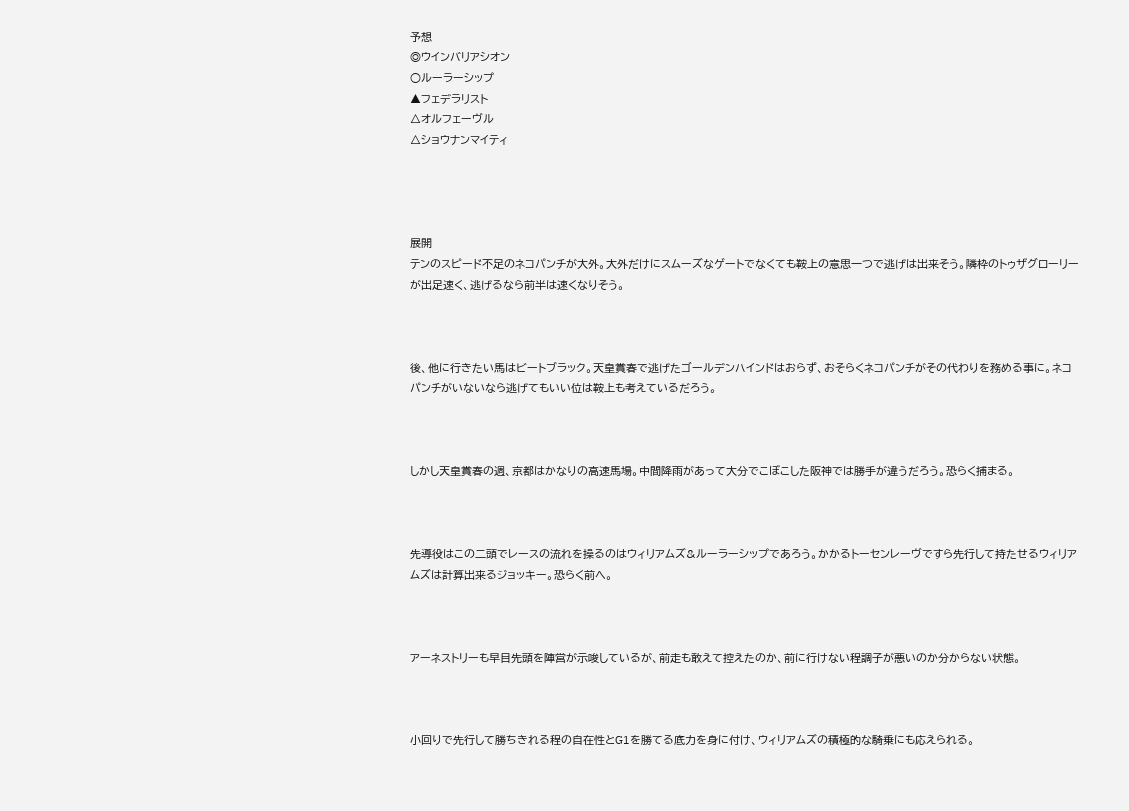予想
◎ウインバリアシオン
○ルーラーシップ
▲フェデラリスト
△オルフェーヴル
△ショウナンマイティ




展開
テンのスピード不足のネコパンチが大外。大外だけにスムーズなゲートでなくても鞍上の意思一つで逃げは出来そう。隣枠のトゥザグローリーが出足速く、逃げるなら前半は速くなりそう。



後、他に行きたい馬はビートブラック。天皇賞春で逃げたゴールデンハインドはおらず、おそらくネコパンチがその代わりを務める事に。ネコパンチがいないなら逃げてもいい位は鞍上も考えているだろう。



しかし天皇賞春の週、京都はかなりの高速馬場。中間降雨があって大分でこぼこした阪神では勝手が違うだろう。恐らく捕まる。



先導役はこの二頭でレースの流れを操るのはウィリアムズ&ルーラーシップであろう。かかるトーセンレーヴですら先行して持たせるウィリアムズは計算出来るジョッキー。恐らく前へ。



アーネストリーも早目先頭を陣営が示唆しているが、前走も敢えて控えたのか、前に行けない程調子が悪いのか分からない状態。



小回りで先行して勝ちきれる程の自在性とG1を勝てる底力を身に付け、ウィリアムズの積極的な騎乗にも応えられる。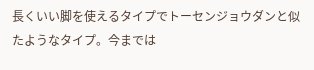長くいい脚を使えるタイプでトーセンジョウダンと似たようなタイプ。今までは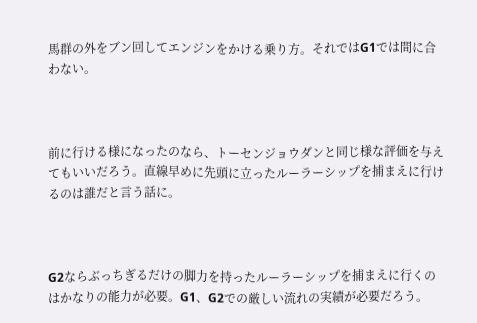馬群の外をブン回してエンジンをかける乗り方。それではG1では間に合わない。



前に行ける様になったのなら、トーセンジョウダンと同じ様な評価を与えてもいいだろう。直線早めに先頭に立ったルーラーシップを捕まえに行けるのは誰だと言う話に。



G2ならぶっちぎるだけの脚力を持ったルーラーシップを捕まえに行くのはかなりの能力が必要。G1、G2での厳しい流れの実績が必要だろう。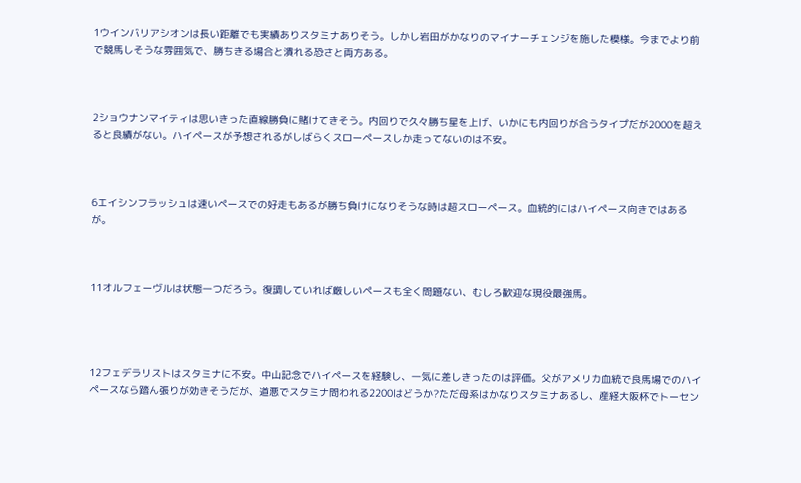1ウインバリアシオンは長い距離でも実績ありスタミナありそう。しかし岩田がかなりのマイナーチェンジを施した模様。今までより前で競馬しそうな雰囲気で、勝ちきる場合と潰れる恐さと両方ある。



2ショウナンマイティは思いきった直線勝負に賭けてきそう。内回りで久々勝ち星を上げ、いかにも内回りが合うタイプだが2000を超えると良績がない。ハイペースが予想されるがしばらくスローペースしか走ってないのは不安。



6エイシンフラッシュは速いペースでの好走もあるが勝ち負けになりそうな時は超スローペース。血統的にはハイペース向きではあるが。



11オルフェーヴルは状態一つだろう。復調していれば厳しいペースも全く問題ない、むしろ歓迎な現役最強馬。




12フェデラリストはスタミナに不安。中山記念でハイペースを経験し、一気に差しきったのは評価。父がアメリカ血統で良馬場でのハイペースなら踏ん張りが効きそうだが、道悪でスタミナ問われる2200はどうか?ただ母系はかなりスタミナあるし、産経大阪杯でトーセン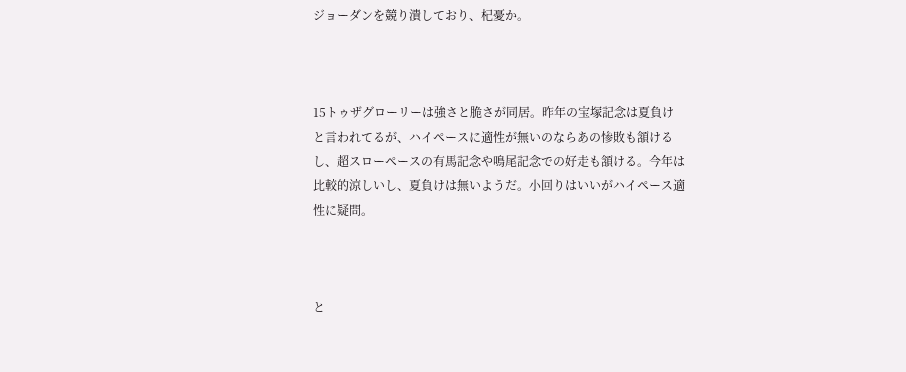ジョーダンを競り潰しており、杞憂か。



15トゥザグローリーは強さと脆さが同居。昨年の宝塚記念は夏負けと言われてるが、ハイペースに適性が無いのならあの惨敗も頷けるし、超スローペースの有馬記念や鳴尾記念での好走も頷ける。今年は比較的涼しいし、夏負けは無いようだ。小回りはいいがハイペース適性に疑問。



と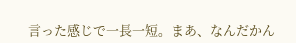言った感じで一長一短。まあ、なんだかん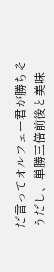だ言ってオルフェー君が勝ちそうだし、単勝三倍前後と美味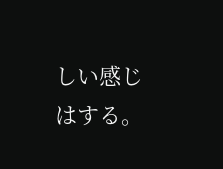しい感じはする。